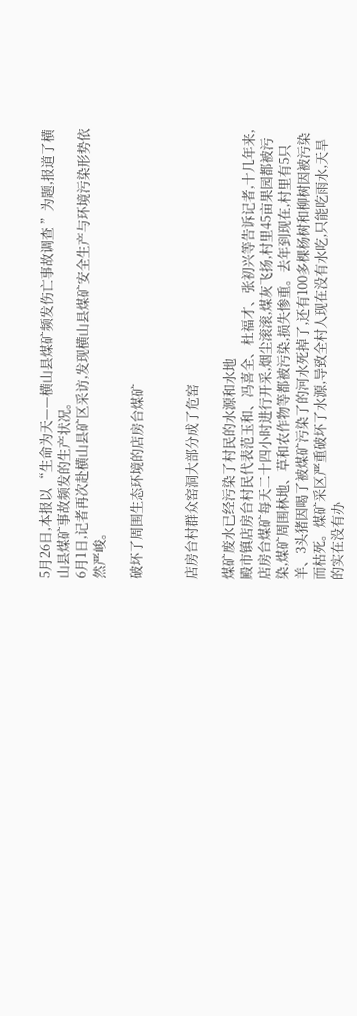5月26日,本报以 “生命为天——横山县煤矿频发伤亡事故调查 ”为题,报道了横山县煤矿事故频发的生产状况。
6月1日,记者再次赴横山县矿区采访,发现横山县煤矿安全生产与环境污染形势依然严峻。

破坏了周围生态环境的店房台煤矿


店房台村群众窑洞大部分成了危窑

煤矿废水已经污染了村民的水源和水地
殿市镇店房台村民代表范玉和、冯喜全、杜福才、张初兴等告诉记者,十几年来,店房台煤矿每天二十四小时进行开采,烟尘滚滚,煤灰飞扬,村里45亩果园都被污染,煤矿周围林地、草和农作物等都被污染,损失惨重。去年到现在,村里有5只羊、3头猪因喝了被煤矿污染了的河水死掉了,还有100多棵杨树和柳树因被污染而枯死。煤矿采区严重破坏了水源,导致全村人现在没有水吃,只能吃雨水,天旱的实在没有办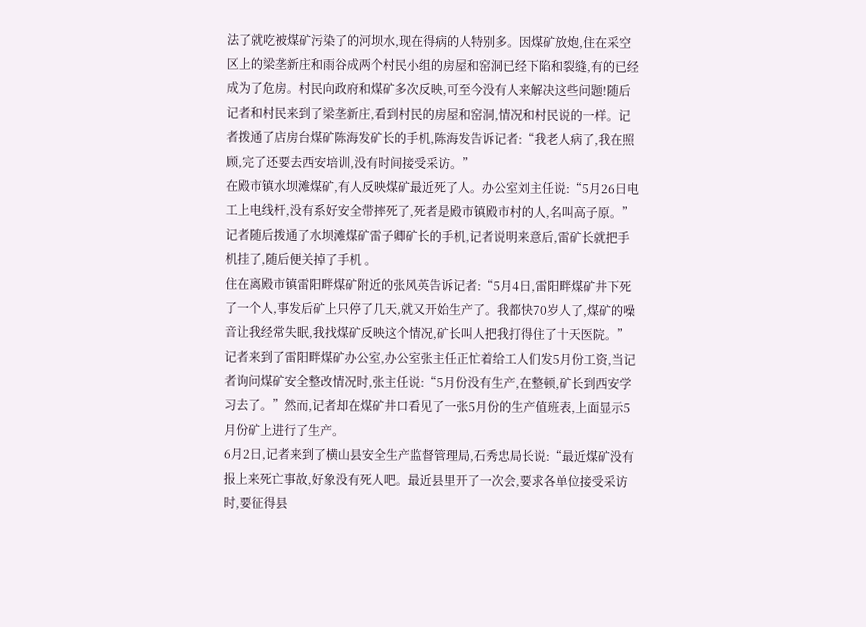法了就吃被煤矿污染了的河坝水,现在得病的人特别多。因煤矿放炮,住在采空区上的梁垄新庄和雨谷成两个村民小组的房屋和窑洞已经下陷和裂缝,有的已经成为了危房。村民向政府和煤矿多次反映,可至今没有人来解决这些问题!随后记者和村民来到了梁垄新庄,看到村民的房屋和窑洞,情况和村民说的一样。记者拨通了店房台煤矿陈海发矿长的手机,陈海发告诉记者:“我老人病了,我在照顾,完了还要去西安培训,没有时间接受采访。”
在殿市镇水坝滩煤矿,有人反映煤矿最近死了人。办公室刘主任说:“5月26日电工上电线杆,没有系好安全带摔死了,死者是殿市镇殿市村的人,名叫高子原。”记者随后拨通了水坝滩煤矿雷子卿矿长的手机,记者说明来意后,雷矿长就把手机挂了,随后便关掉了手机 。
住在离殿市镇雷阳畔煤矿附近的张风英告诉记者:“5月4日,雷阳畔煤矿井下死了一个人,事发后矿上只停了几天,就又开始生产了。我都快70岁人了,煤矿的噪音让我经常失眠,我找煤矿反映这个情况,矿长叫人把我打得住了十天医院。”记者来到了雷阳畔煤矿办公室,办公室张主任正忙着给工人们发5月份工资,当记者询问煤矿安全整改情况时,张主任说:“5月份没有生产,在整顿,矿长到西安学习去了。”然而,记者却在煤矿井口看见了一张5月份的生产值班表,上面显示5月份矿上进行了生产。
6月2日,记者来到了横山县安全生产监督管理局,石秀忠局长说:“最近煤矿没有报上来死亡事故,好象没有死人吧。最近县里开了一次会,要求各单位接受采访时,要征得县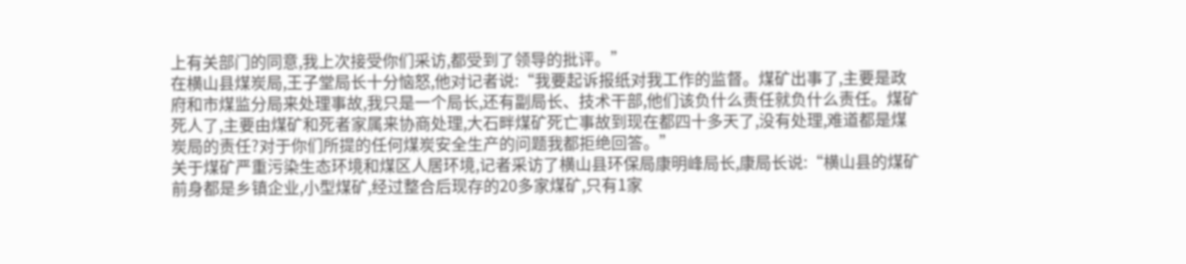上有关部门的同意,我上次接受你们采访,都受到了领导的批评。”
在横山县煤炭局,王子堂局长十分恼怒,他对记者说:“我要起诉报纸对我工作的监督。煤矿出事了,主要是政府和市煤监分局来处理事故,我只是一个局长,还有副局长、技术干部,他们该负什么责任就负什么责任。煤矿死人了,主要由煤矿和死者家属来协商处理,大石畔煤矿死亡事故到现在都四十多天了,没有处理,难道都是煤炭局的责任?对于你们所提的任何煤炭安全生产的问题我都拒绝回答。”
关于煤矿严重污染生态环境和煤区人居环境,记者采访了横山县环保局康明峰局长,康局长说:“横山县的煤矿前身都是乡镇企业,小型煤矿,经过整合后现存的20多家煤矿,只有1家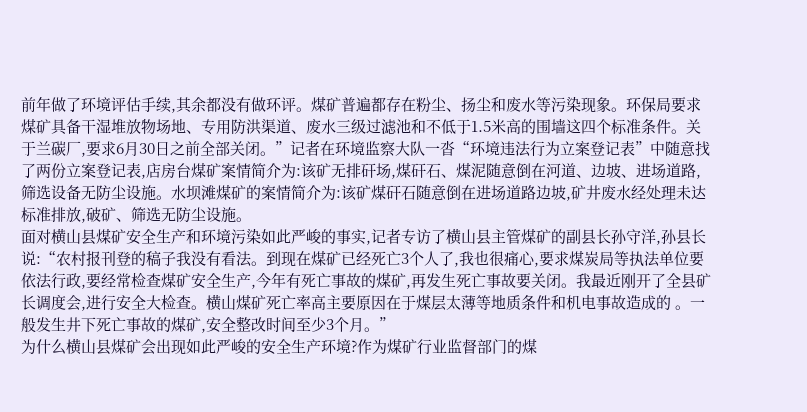前年做了环境评估手续,其余都没有做环评。煤矿普遍都存在粉尘、扬尘和废水等污染现象。环保局要求煤矿具备干湿堆放物场地、专用防洪渠道、废水三级过滤池和不低于1.5米高的围墙这四个标准条件。关于兰碳厂,要求6月30日之前全部关闭。”记者在环境监察大队一沓“环境违法行为立案登记表”中随意找了两份立案登记表,店房台煤矿案情简介为:该矿无排矸场,煤矸石、煤泥随意倒在河道、边坡、进场道路,筛选设备无防尘设施。水坝滩煤矿的案情简介为:该矿煤矸石随意倒在进场道路边坡,矿井废水经处理未达标准排放,破矿、筛选无防尘设施。
面对横山县煤矿安全生产和环境污染如此严峻的事实,记者专访了横山县主管煤矿的副县长孙守洋,孙县长说:“农村报刊登的稿子我没有看法。到现在煤矿已经死亡3个人了,我也很痛心,要求煤炭局等执法单位要依法行政,要经常检查煤矿安全生产,今年有死亡事故的煤矿,再发生死亡事故要关闭。我最近刚开了全县矿长调度会,进行安全大检查。横山煤矿死亡率高主要原因在于煤层太薄等地质条件和机电事故造成的 。一般发生井下死亡事故的煤矿,安全整改时间至少3个月。”
为什么横山县煤矿会出现如此严峻的安全生产环境?作为煤矿行业监督部门的煤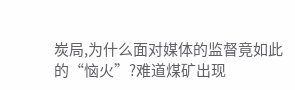炭局,为什么面对媒体的监督竟如此的“恼火”?难道煤矿出现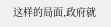这样的局面,政府就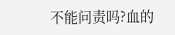不能问责吗?血的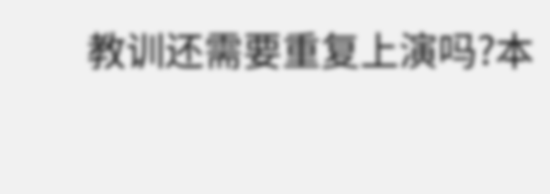教训还需要重复上演吗?本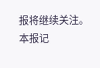报将继续关注。
本报记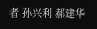者 孙兴利 郝建华